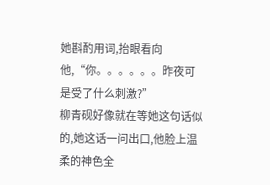她斟酌用词,抬眼看向他,“你。。。。。。昨夜可是受了什么刺激?”
柳青砚好像就在等她这句话似的,她这话一问出口,他脸上温柔的神色全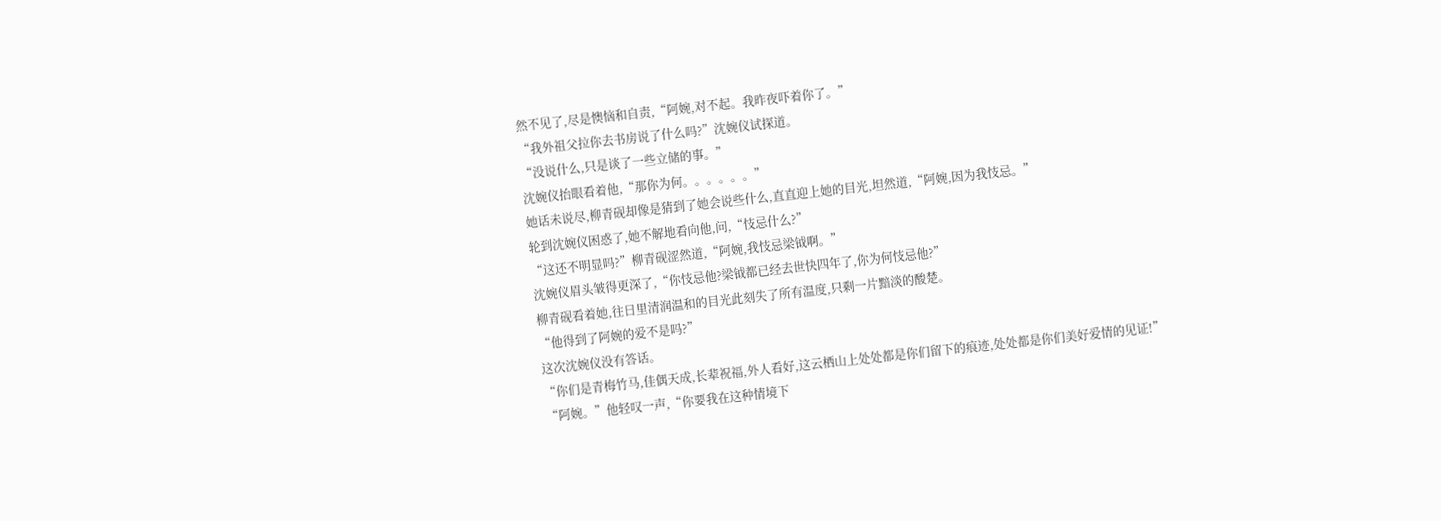然不见了,尽是懊恼和自责,“阿婉,对不起。我昨夜吓着你了。”
“我外祖父拉你去书房说了什么吗?”沈婉仪试探道。
“没说什么,只是谈了一些立储的事。”
沈婉仪抬眼看着他,“那你为何。。。。。。”
她话未说尽,柳青砚却像是猜到了她会说些什么,直直迎上她的目光,坦然道,“阿婉,因为我忮忌。”
轮到沈婉仪困惑了,她不解地看向他,问,“忮忌什么?”
“这还不明显吗?”柳青砚涩然道,“阿婉,我忮忌梁钺啊。”
沈婉仪眉头皱得更深了,“你忮忌他?梁钺都已经去世快四年了,你为何忮忌他?”
柳青砚看着她,往日里清润温和的目光此刻失了所有温度,只剩一片黯淡的酸楚。
“他得到了阿婉的爱不是吗?”
这次沈婉仪没有答话。
“你们是青梅竹马,佳偶天成,长辈祝福,外人看好,这云栖山上处处都是你们留下的痕迹,处处都是你们美好爱情的见证!”
“阿婉。”他轻叹一声,“你要我在这种情境下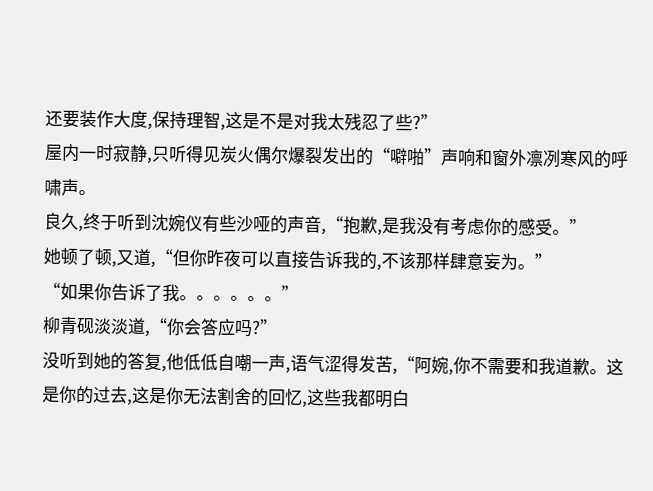还要装作大度,保持理智,这是不是对我太残忍了些?”
屋内一时寂静,只听得见炭火偶尔爆裂发出的“噼啪”声响和窗外凛冽寒风的呼啸声。
良久,终于听到沈婉仪有些沙哑的声音,“抱歉,是我没有考虑你的感受。”
她顿了顿,又道,“但你昨夜可以直接告诉我的,不该那样肆意妄为。”
“如果你告诉了我。。。。。。”
柳青砚淡淡道,“你会答应吗?”
没听到她的答复,他低低自嘲一声,语气涩得发苦,“阿婉,你不需要和我道歉。这是你的过去,这是你无法割舍的回忆,这些我都明白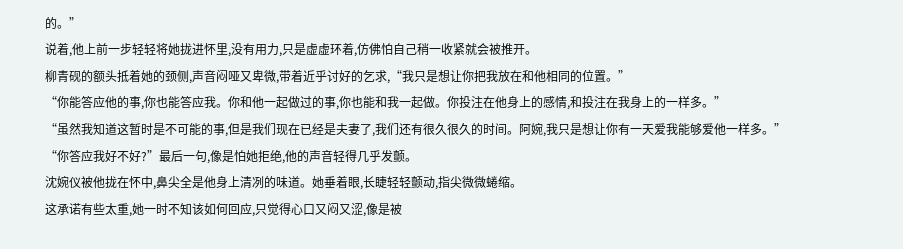的。”
说着,他上前一步轻轻将她拢进怀里,没有用力,只是虚虚环着,仿佛怕自己稍一收紧就会被推开。
柳青砚的额头抵着她的颈侧,声音闷哑又卑微,带着近乎讨好的乞求,“我只是想让你把我放在和他相同的位置。”
“你能答应他的事,你也能答应我。你和他一起做过的事,你也能和我一起做。你投注在他身上的感情,和投注在我身上的一样多。”
“虽然我知道这暂时是不可能的事,但是我们现在已经是夫妻了,我们还有很久很久的时间。阿婉,我只是想让你有一天爱我能够爱他一样多。”
“你答应我好不好?”最后一句,像是怕她拒绝,他的声音轻得几乎发颤。
沈婉仪被他拢在怀中,鼻尖全是他身上清冽的味道。她垂着眼,长睫轻轻颤动,指尖微微蜷缩。
这承诺有些太重,她一时不知该如何回应,只觉得心口又闷又涩,像是被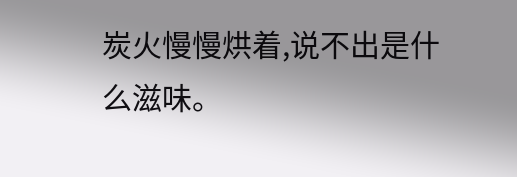炭火慢慢烘着,说不出是什么滋味。